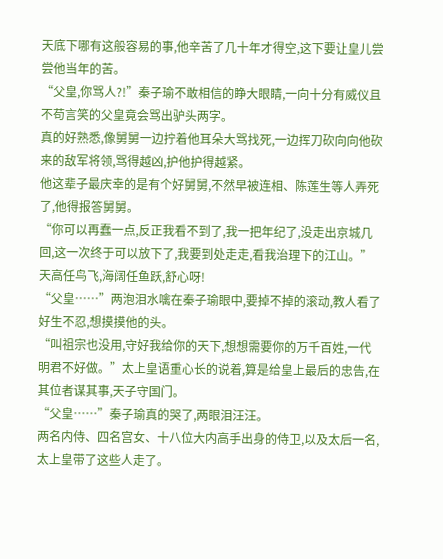天底下哪有这般容易的事,他辛苦了几十年才得空,这下要让皇儿尝尝他当年的苦。
“父皇,你骂人?!”秦子瑜不敢相信的睁大眼睛,一向十分有威仪且不苟言笑的父皇竟会骂出驴头两字。
真的好熟悉,像舅舅一边拧着他耳朵大骂找死,一边挥刀砍向向他砍来的敌军将领,骂得越凶,护他护得越紧。
他这辈子最庆幸的是有个好舅舅,不然早被连相、陈莲生等人弄死了,他得报答舅舅。
“你可以再蠢一点,反正我看不到了,我一把年纪了,没走出京城几回,这一次终于可以放下了,我要到处走走,看我治理下的江山。”天高任鸟飞,海阔任鱼跃,舒心呀!
“父皇……”两泡泪水噙在秦子瑜眼中,要掉不掉的滚动,教人看了好生不忍,想摸摸他的头。
“叫祖宗也没用,守好我给你的天下,想想需要你的万千百姓,一代明君不好做。”太上皇语重心长的说着,算是给皇上最后的忠告,在其位者谋其事,天子守国门。
“父皇……”秦子瑜真的哭了,两眼泪汪汪。
两名内侍、四名宫女、十八位大内高手出身的侍卫,以及太后一名,太上皇带了这些人走了。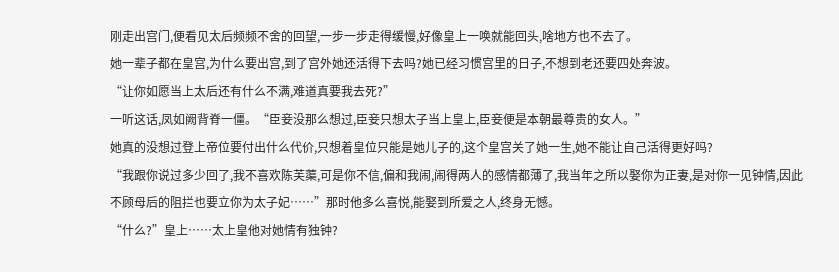刚走出宫门,便看见太后频频不舍的回望,一步一步走得缓慢,好像皇上一唤就能回头,啥地方也不去了。
她一辈子都在皇宫,为什么要出宫,到了宫外她还活得下去吗?她已经习惯宫里的日子,不想到老还要四处奔波。
“让你如愿当上太后还有什么不满,难道真要我去死?”
一听这话,凤如阙背脊一僵。“臣妾没那么想过,臣妾只想太子当上皇上,臣妾便是本朝最尊贵的女人。”
她真的没想过登上帝位要付出什么代价,只想着皇位只能是她儿子的,这个皇宫关了她一生,她不能让自己活得更好吗?
“我跟你说过多少回了,我不喜欢陈芙蕖,可是你不信,偏和我闹,闹得两人的感情都薄了,我当年之所以娶你为正妻,是对你一见钟情,因此不顾母后的阻拦也要立你为太子妃……”那时他多么喜悦,能娶到所爱之人,终身无憾。
“什么?”皇上……太上皇他对她情有独钟?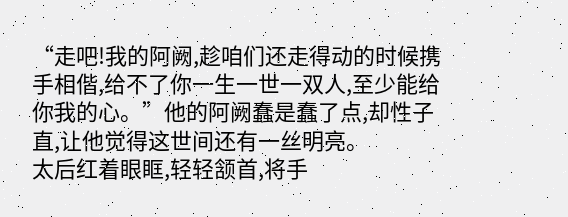“走吧!我的阿阙,趁咱们还走得动的时候携手相偕,给不了你一生一世一双人,至少能给你我的心。”他的阿阙蠢是蠢了点,却性子直,让他觉得这世间还有一丝明亮。
太后红着眼眶,轻轻颔首,将手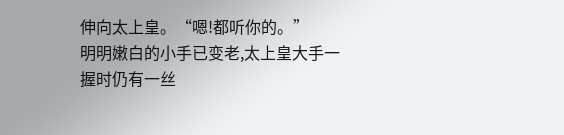伸向太上皇。“嗯!都听你的。”
明明嫩白的小手已变老,太上皇大手一握时仍有一丝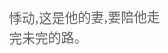悸动,这是他的妻,要陪他走完未完的路。